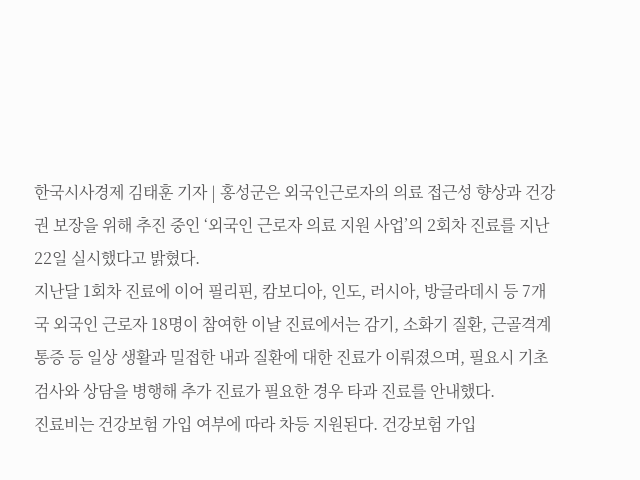한국시사경제 김태훈 기자 | 홍성군은 외국인근로자의 의료 접근성 향상과 건강권 보장을 위해 추진 중인 ‘외국인 근로자 의료 지원 사업’의 2회차 진료를 지난 22일 실시했다고 밝혔다.
지난달 1회차 진료에 이어 필리핀, 캄보디아, 인도, 러시아, 방글라데시 등 7개국 외국인 근로자 18명이 참여한 이날 진료에서는 감기, 소화기 질환, 근골격계 통증 등 일상 생활과 밀접한 내과 질환에 대한 진료가 이뤄졌으며, 필요시 기초 검사와 상담을 병행해 추가 진료가 필요한 경우 타과 진료를 안내했다.
진료비는 건강보험 가입 여부에 따라 차등 지원된다. 건강보험 가입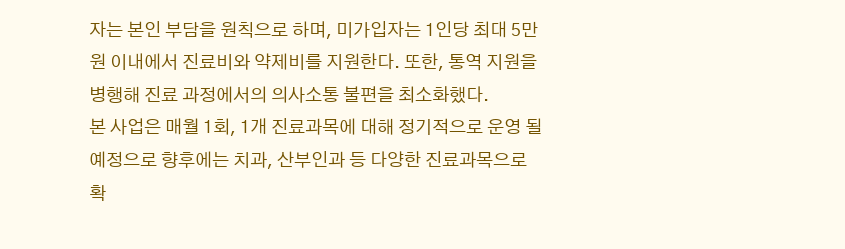자는 본인 부담을 원칙으로 하며, 미가입자는 1인당 최대 5만 원 이내에서 진료비와 약제비를 지원한다. 또한, 통역 지원을 병행해 진료 과정에서의 의사소통 불편을 최소화했다.
본 사업은 매월 1회, 1개 진료과목에 대해 정기적으로 운영 될 예정으로 향후에는 치과, 산부인과 등 다양한 진료과목으로 확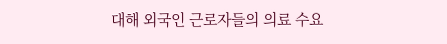대해 외국인 근로자들의 의료 수요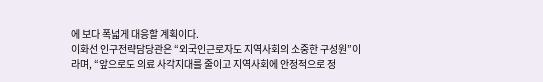에 보다 폭넓게 대응할 계획이다.
이화선 인구전략담당관은 “외국인근로자도 지역사회의 소중한 구성원”이라며, “앞으로도 의료 사각지대를 줄이고 지역사회에 안정적으로 정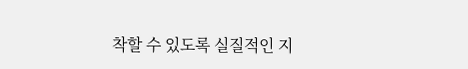착할 수 있도록 실질적인 지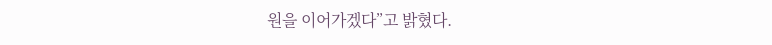원을 이어가겠다”고 밝혔다.